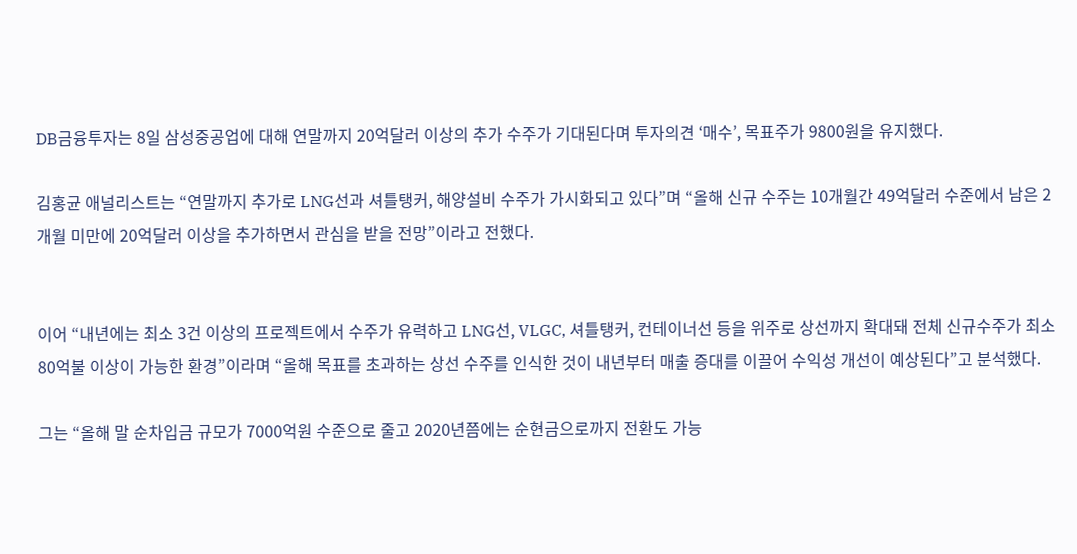DB금융투자는 8일 삼성중공업에 대해 연말까지 20억달러 이상의 추가 수주가 기대된다며 투자의견 ‘매수’, 목표주가 9800원을 유지했다.

김홍균 애널리스트는 “연말까지 추가로 LNG선과 셔틀탱커, 해양설비 수주가 가시화되고 있다”며 “올해 신규 수주는 10개월간 49억달러 수준에서 남은 2개월 미만에 20억달러 이상을 추가하면서 관심을 받을 전망”이라고 전했다.


이어 “내년에는 최소 3건 이상의 프로젝트에서 수주가 유력하고 LNG선, VLGC, 셔틀탱커, 컨테이너선 등을 위주로 상선까지 확대돼 전체 신규수주가 최소 80억불 이상이 가능한 환경”이라며 “올해 목표를 초과하는 상선 수주를 인식한 것이 내년부터 매출 증대를 이끌어 수익성 개선이 예상된다”고 분석했다.

그는 “올해 말 순차입금 규모가 7000억원 수준으로 줄고 2020년쯤에는 순현금으로까지 전환도 가능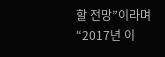할 전망”이라며 “2017년 이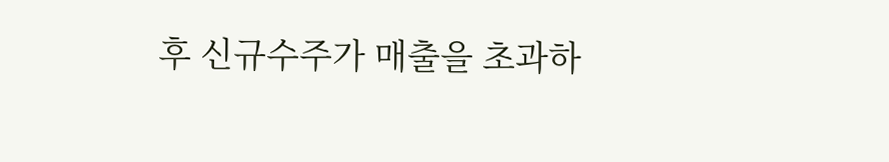후 신규수주가 매출을 초과하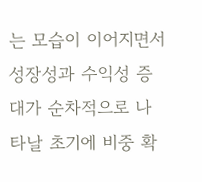는 모습이 이어지면서 성장성과 수익성 증대가 순차적으로 나타날 초기에 비중 확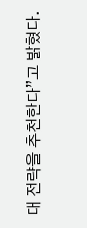대 전략을 추천한다”고 밝혔다.